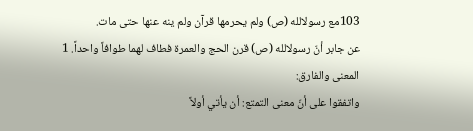103مع رسولالله (ص) ولم يحرمها قرآن ولم ينه عنها حتى مات.
عن جابر أنّ رسولالله (ص) قرن الحج والعمرة فطاف لهما طوافاً واحداً. 1
المعنى والفارق:
واتفقوا على أنّ معنى التمتع: أن يأتي أولاً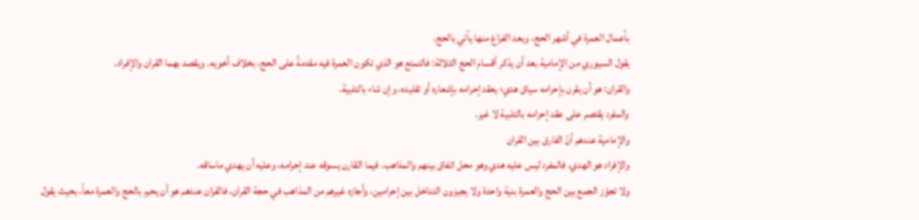بأعمال العمرة في أشهر الحج، وبعد الفراغ منها يأتي بالحج.
يقول السيوري من الإمامية بعد أن يذكر أقسام الحج الثلاثة: فالتمتع هو الذي تكون العمرة فيه مقدمةً على الحج، بخلاف أخويه. ويقصد بهما القران والإفراد.
والقران: هو أن يقرن بإحرامه سياق هدي؛ يعقد إحرامه بإشعاره أو تقليده، وإن شاء بالتلبية.
والمفرد يقتصر على عقد إحرامه بالتلبية لا غير.
والإمامية عندهم أنّ الفارق بين القران
والإفراد هو الهدي، فالمفرد ليس عليه هدي وهو محل اتفاق بينهم والمذاهب. فيما القارن يسوقه عند إحرامه، وعليه أن يهدي ماساقه.
ولا تجوّز الجمع بين الحج والعمرة بنية واحدة ولا يجيزون التداخل بين إحرامين، وأجازه غيرهم من المذاهب في حجة القران، فالقران عندهم هو أن يحرم بالحج والعمرة معاً، بحيث يقول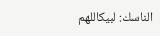الناسك: لبيكاللهم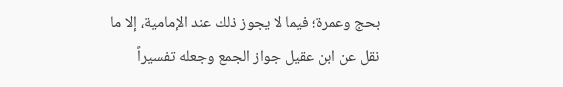بحج وعمرة؛ فيما لا يجوز ذلك عند الإمامية، إلا ما نقل عن ابن عقيل جواز الجمع وجعله تفسيراً